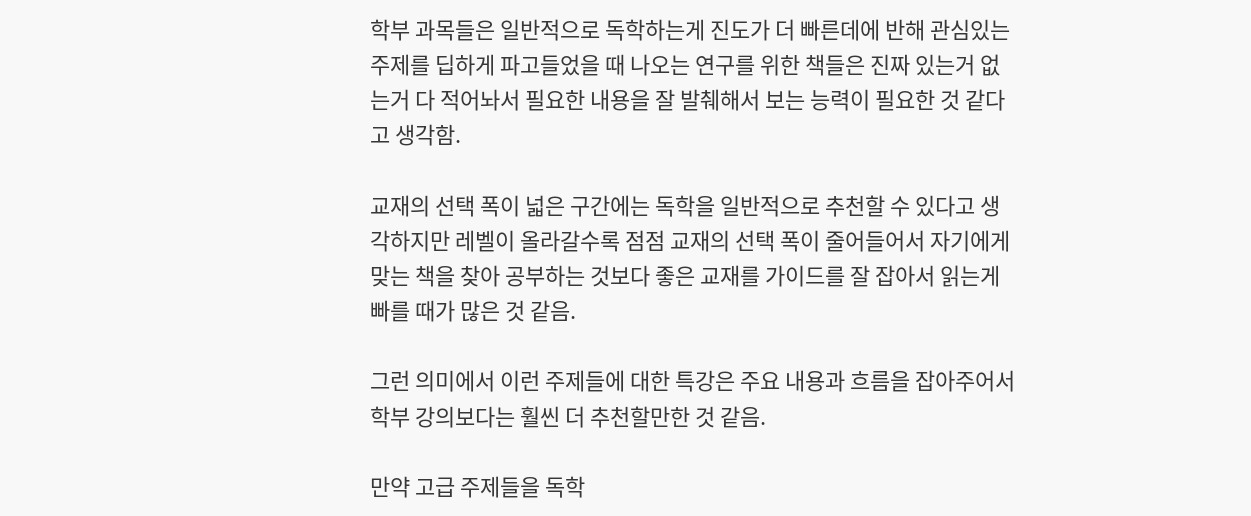학부 과목들은 일반적으로 독학하는게 진도가 더 빠른데에 반해 관심있는 주제를 딥하게 파고들었을 때 나오는 연구를 위한 책들은 진짜 있는거 없는거 다 적어놔서 필요한 내용을 잘 발췌해서 보는 능력이 필요한 것 같다고 생각함.

교재의 선택 폭이 넓은 구간에는 독학을 일반적으로 추천할 수 있다고 생각하지만 레벨이 올라갈수록 점점 교재의 선택 폭이 줄어들어서 자기에게 맞는 책을 찾아 공부하는 것보다 좋은 교재를 가이드를 잘 잡아서 읽는게 빠를 때가 많은 것 같음.

그런 의미에서 이런 주제들에 대한 특강은 주요 내용과 흐름을 잡아주어서 학부 강의보다는 훨씬 더 추천할만한 것 같음.

만약 고급 주제들을 독학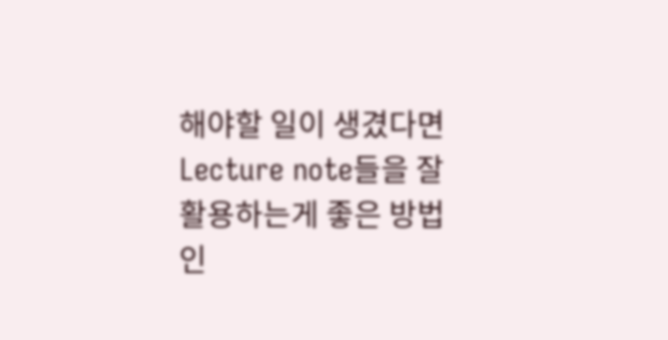해야할 일이 생겼다면 Lecture note들을 잘 활용하는게 좋은 방법인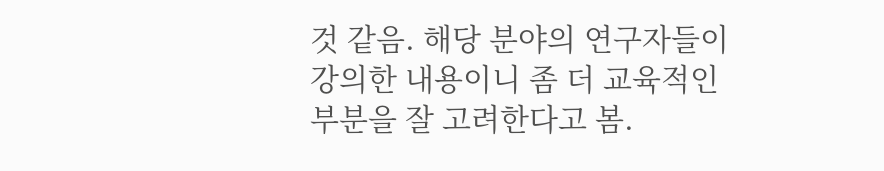것 같음. 해당 분야의 연구자들이 강의한 내용이니 좀 더 교육적인 부분을 잘 고려한다고 봄.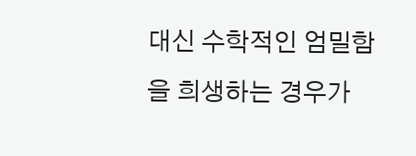대신 수학적인 엄밀함을 희생하는 경우가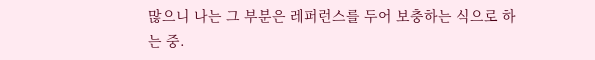많으니 나는 그 부분은 레퍼런스를 두어 보충하는 식으로 하는 중.